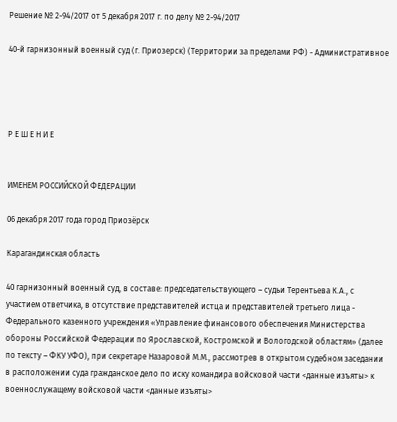Решение № 2-94/2017 от 5 декабря 2017 г. по делу № 2-94/2017

40-й гарнизонный военный суд (г. Приозерск) (Территории за пределами РФ) - Административное




Р Е Ш Е Н И Е


ИМЕНЕМ РОССИЙСКОЙ ФЕДЕРАЦИИ

06 декабря 2017 года город Приозёрск

Карагандинская область

40 гарнизонный военный суд, в составе: председательствующего – судьи Терентьева К.А., с участием ответчика, в отсутствие представителей истца и представителей третьего лица - Федерального казенного учреждения «Управление финансового обеспечения Министерства обороны Российской Федерации по Ярославской, Костромской и Вологодской областям» (далее по тексту – ФКУ УФО), при секретаре Назаровой М.М., рассмотрев в открытом судебном заседании в расположении суда гражданское дело по иску командира войсковой части <данные изъяты> к военнослужащему войсковой части <данные изъяты>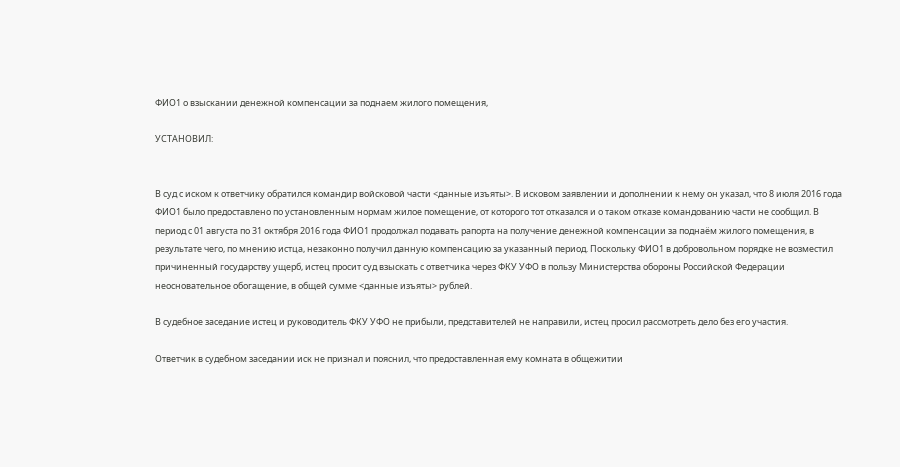ФИО1 о взыскании денежной компенсации за поднаем жилого помещения,

УСТАНОВИЛ:


В суд с иском к ответчику обратился командир войсковой части <данные изъяты>. В исковом заявлении и дополнении к нему он указал, что 8 июля 2016 года ФИО1 было предоставлено по установленным нормам жилое помещение, от которого тот отказался и о таком отказе командованию части не сообщил. В период с 01 августа по 31 октября 2016 года ФИО1 продолжал подавать рапорта на получение денежной компенсации за поднаём жилого помещения, в результате чего, по мнению истца, незаконно получил данную компенсацию за указанный период. Поскольку ФИО1 в добровольном порядке не возместил причиненный государству ущерб, истец просит суд взыскать с ответчика через ФКУ УФО в пользу Министерства обороны Российской Федерации неосновательное обогащение, в общей сумме <данные изъяты> рублей.

В судебное заседание истец и руководитель ФКУ УФО не прибыли, представителей не направили, истец просил рассмотреть дело без его участия.

Ответчик в судебном заседании иск не признал и пояснил, что предоставленная ему комната в общежитии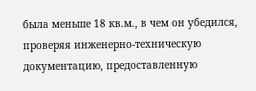была меньше 18 кв.м., в чем он убедился, проверяя инженерно-техническую документацию, предоставленную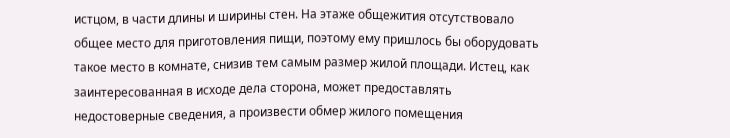истцом, в части длины и ширины стен. На этаже общежития отсутствовало общее место для приготовления пищи, поэтому ему пришлось бы оборудовать такое место в комнате, снизив тем самым размер жилой площади. Истец, как заинтересованная в исходе дела сторона, может предоставлять недостоверные сведения, а произвести обмер жилого помещения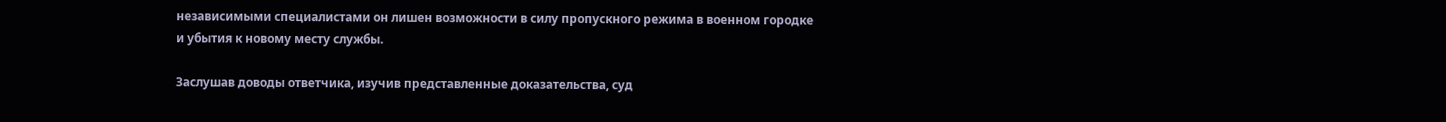независимыми специалистами он лишен возможности в силу пропускного режима в военном городке и убытия к новому месту службы.

Заслушав доводы ответчика, изучив представленные доказательства, суд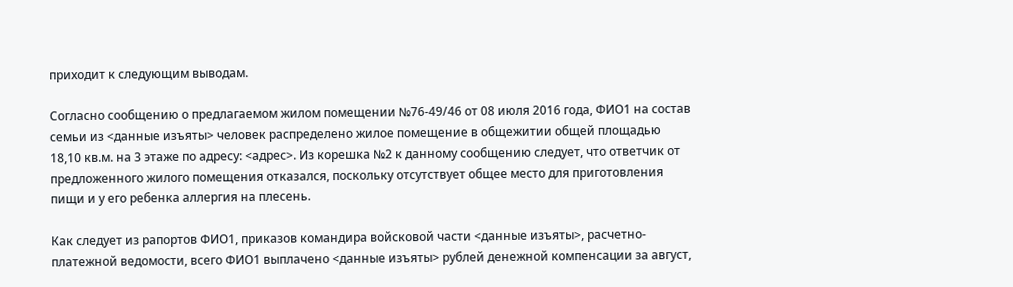приходит к следующим выводам.

Согласно сообщению о предлагаемом жилом помещении №76-49/46 от 08 июля 2016 года, ФИО1 на состав семьи из <данные изъяты> человек распределено жилое помещение в общежитии общей площадью 18,10 кв.м. на 3 этаже по адресу: <адрес>. Из корешка №2 к данному сообщению следует, что ответчик от предложенного жилого помещения отказался, поскольку отсутствует общее место для приготовления пищи и у его ребенка аллергия на плесень.

Как следует из рапортов ФИО1, приказов командира войсковой части <данные изъяты>, расчетно-платежной ведомости, всего ФИО1 выплачено <данные изъяты> рублей денежной компенсации за август,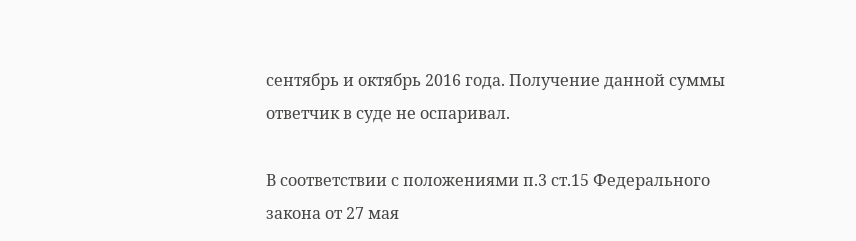сентябрь и октябрь 2016 года. Получение данной суммы ответчик в суде не оспаривал.

В соответствии с положениями п.3 ст.15 Федерального закона от 27 мая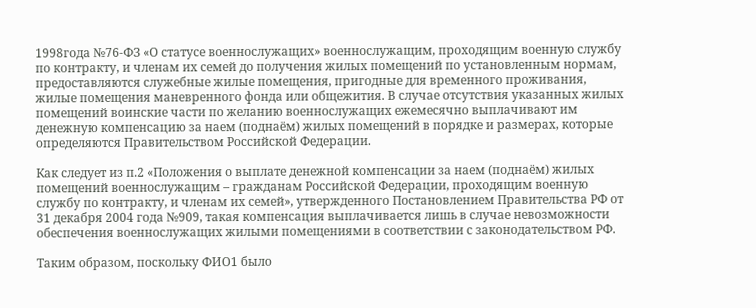1998года №76-ФЗ «О статусе военнослужащих» военнослужащим, проходящим военную службу по контракту, и членам их семей до получения жилых помещений по установленным нормам, предоставляются служебные жилые помещения, пригодные для временного проживания, жилые помещения маневренного фонда или общежития. В случае отсутствия указанных жилых помещений воинские части по желанию военнослужащих ежемесячно выплачивают им денежную компенсацию за наем (поднаём) жилых помещений в порядке и размерах, которые определяются Правительством Российской Федерации.

Как следует из п.2 «Положения о выплате денежной компенсации за наем (поднаём) жилых помещений военнослужащим – гражданам Российской Федерации, проходящим военную службу по контракту, и членам их семей», утвержденного Постановлением Правительства РФ от 31 декабря 2004 года №909, такая компенсация выплачивается лишь в случае невозможности обеспечения военнослужащих жилыми помещениями в соответствии с законодательством РФ.

Таким образом, поскольку ФИО1 было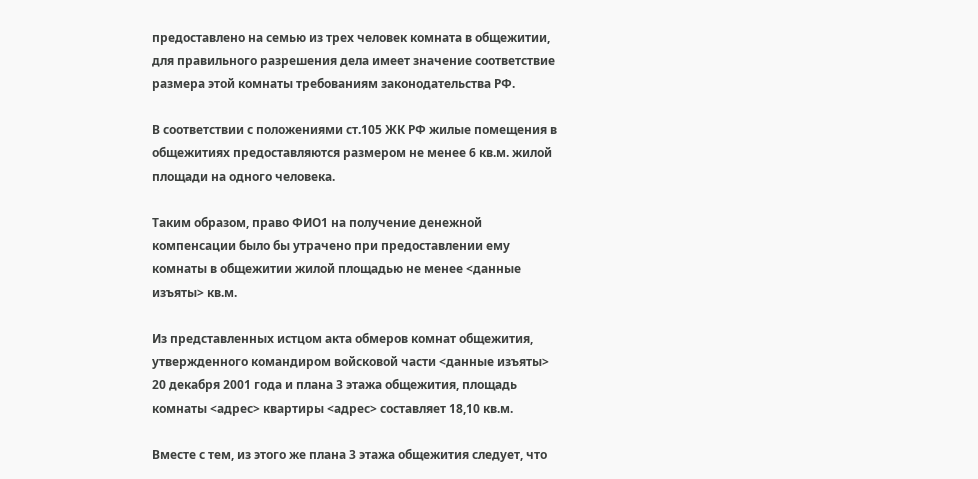предоставлено на семью из трех человек комната в общежитии, для правильного разрешения дела имеет значение соответствие размера этой комнаты требованиям законодательства РФ.

В соответствии с положениями ст.105 ЖК РФ жилые помещения в общежитиях предоставляются размером не менее 6 кв.м. жилой площади на одного человека.

Таким образом, право ФИО1 на получение денежной компенсации было бы утрачено при предоставлении ему комнаты в общежитии жилой площадью не менее <данные изъяты> кв.м.

Из представленных истцом акта обмеров комнат общежития, утвержденного командиром войсковой части <данные изъяты> 20 декабря 2001 года и плана 3 этажа общежития, площадь комнаты <адрес> квартиры <адрес> составляет 18,10 кв.м.

Вместе с тем, из этого же плана 3 этажа общежития следует, что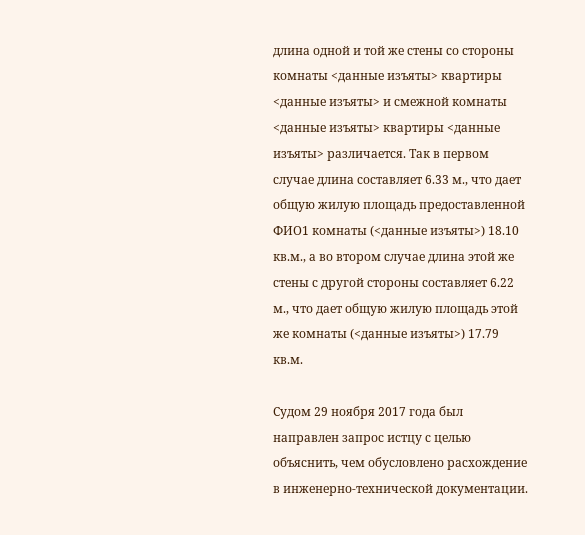длина одной и той же стены со стороны комнаты <данные изъяты> квартиры <данные изъяты> и смежной комнаты <данные изъяты> квартиры <данные изъяты> различается. Так в первом случае длина составляет 6.33 м., что дает общую жилую площадь предоставленной ФИО1 комнаты (<данные изъяты>) 18.10 кв.м., а во втором случае длина этой же стены с другой стороны составляет 6.22 м., что дает общую жилую площадь этой же комнаты (<данные изъяты>) 17.79 кв.м.

Судом 29 ноября 2017 года был направлен запрос истцу с целью объяснить, чем обусловлено расхождение в инженерно-технической документации.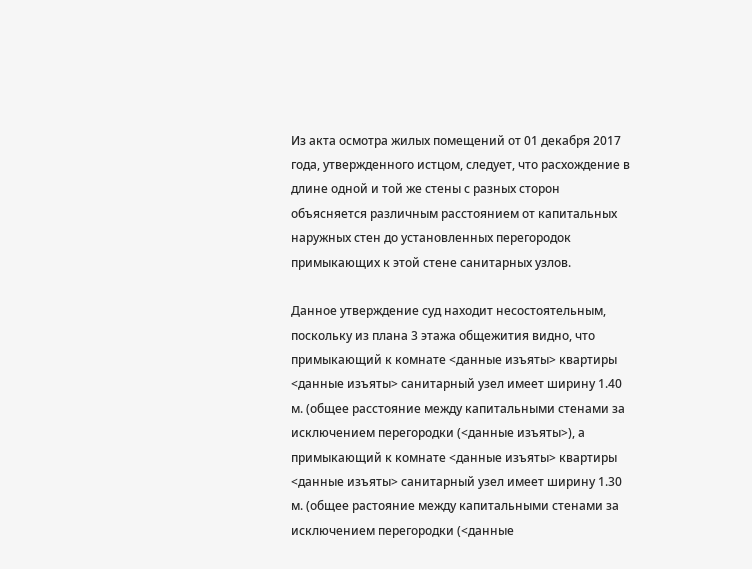Из акта осмотра жилых помещений от 01 декабря 2017 года, утвержденного истцом, следует, что расхождение в длине одной и той же стены с разных сторон объясняется различным расстоянием от капитальных наружных стен до установленных перегородок примыкающих к этой стене санитарных узлов.

Данное утверждение суд находит несостоятельным, поскольку из плана 3 этажа общежития видно, что примыкающий к комнате <данные изъяты> квартиры <данные изъяты> санитарный узел имеет ширину 1.40 м. (общее расстояние между капитальными стенами за исключением перегородки (<данные изъяты>), а примыкающий к комнате <данные изъяты> квартиры <данные изъяты> санитарный узел имеет ширину 1.30 м. (общее растояние между капитальными стенами за исключением перегородки (<данные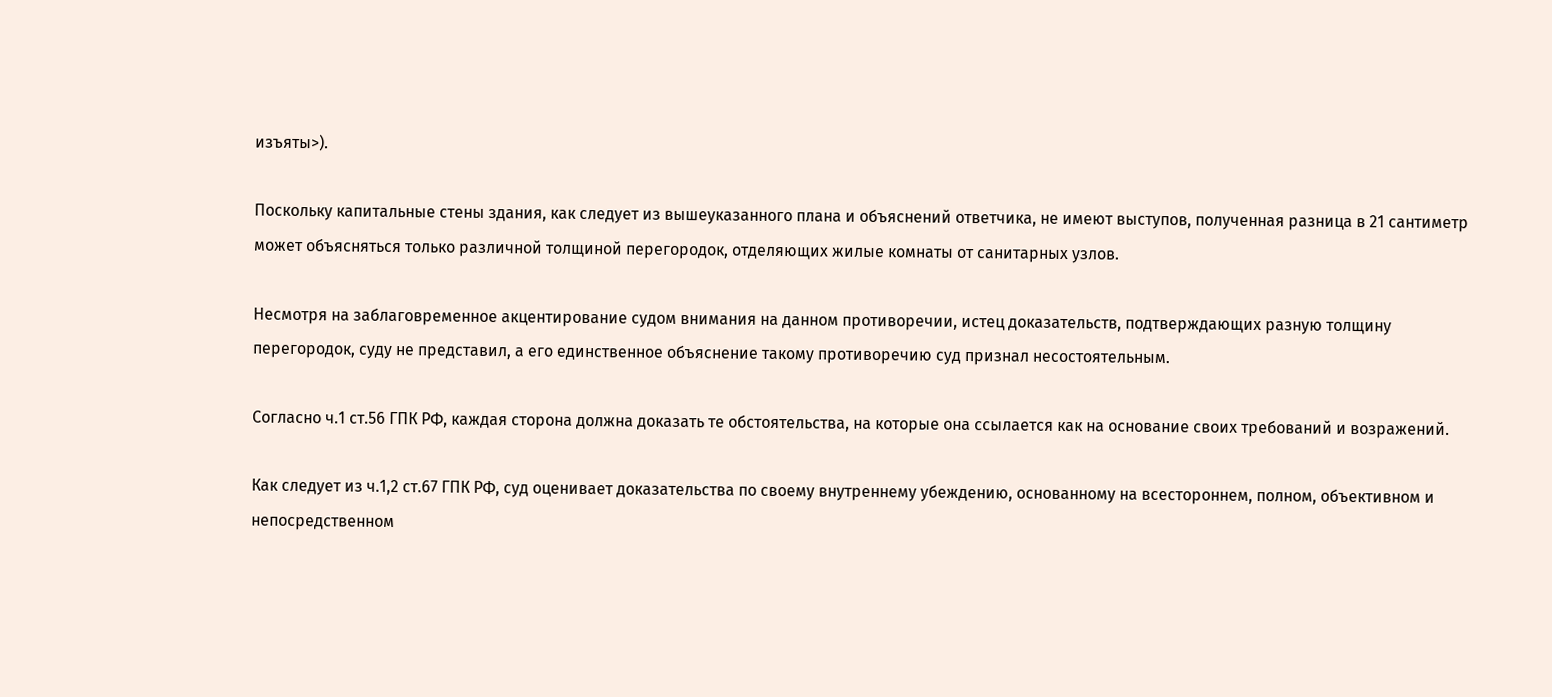изъяты>).

Поскольку капитальные стены здания, как следует из вышеуказанного плана и объяснений ответчика, не имеют выступов, полученная разница в 21 сантиметр может объясняться только различной толщиной перегородок, отделяющих жилые комнаты от санитарных узлов.

Несмотря на заблаговременное акцентирование судом внимания на данном противоречии, истец доказательств, подтверждающих разную толщину перегородок, суду не представил, а его единственное объяснение такому противоречию суд признал несостоятельным.

Согласно ч.1 ст.56 ГПК РФ, каждая сторона должна доказать те обстоятельства, на которые она ссылается как на основание своих требований и возражений.

Как следует из ч.1,2 ст.67 ГПК РФ, суд оценивает доказательства по своему внутреннему убеждению, основанному на всестороннем, полном, объективном и непосредственном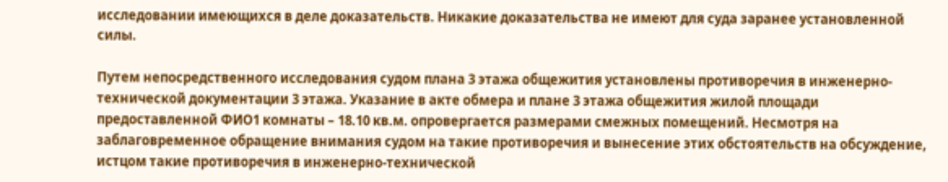исследовании имеющихся в деле доказательств. Никакие доказательства не имеют для суда заранее установленной силы.

Путем непосредственного исследования судом плана 3 этажа общежития установлены противоречия в инженерно-технической документации 3 этажа. Указание в акте обмера и плане 3 этажа общежития жилой площади предоставленной ФИО1 комнаты – 18.10 кв.м. опровергается размерами смежных помещений. Несмотря на заблаговременное обращение внимания судом на такие противоречия и вынесение этих обстоятельств на обсуждение, истцом такие противоречия в инженерно-технической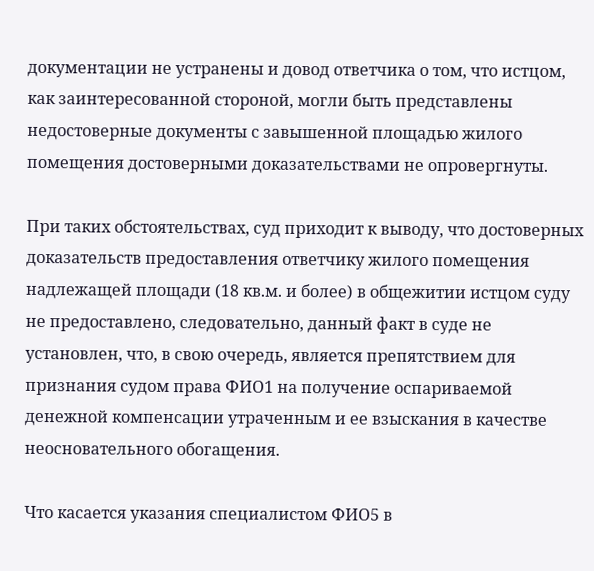документации не устранены и довод ответчика о том, что истцом, как заинтересованной стороной, могли быть представлены недостоверные документы с завышенной площадью жилого помещения достоверными доказательствами не опровергнуты.

При таких обстоятельствах, суд приходит к выводу, что достоверных доказательств предоставления ответчику жилого помещения надлежащей площади (18 кв.м. и более) в общежитии истцом суду не предоставлено, следовательно, данный факт в суде не установлен, что, в свою очередь, является препятствием для признания судом права ФИО1 на получение оспариваемой денежной компенсации утраченным и ее взыскания в качестве неосновательного обогащения.

Что касается указания специалистом ФИО5 в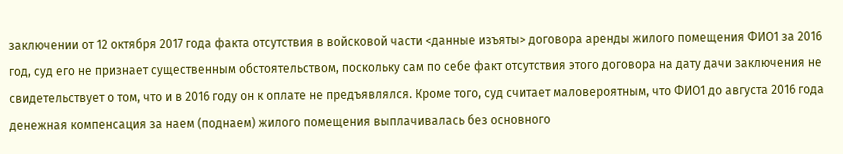заключении от 12 октября 2017 года факта отсутствия в войсковой части <данные изъяты> договора аренды жилого помещения ФИО1 за 2016 год, суд его не признает существенным обстоятельством, поскольку сам по себе факт отсутствия этого договора на дату дачи заключения не свидетельствует о том, что и в 2016 году он к оплате не предъявлялся. Кроме того, суд считает маловероятным, что ФИО1 до августа 2016 года денежная компенсация за наем (поднаем) жилого помещения выплачивалась без основного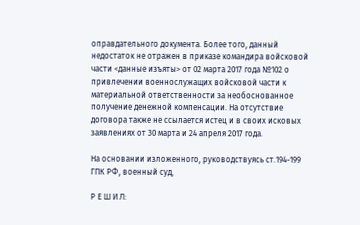оправдательного документа. Более того, данный недостаток не отражен в приказе командира войсковой части <данные изъяты> от 02 марта 2017 года №102 о привлечении военнослужащих войсковой части к материальной ответственности за необоснованное получение денежной компенсации. На отсутствие договора также не ссылается истец и в своих исковых заявлениях от 30 марта и 24 апреля 2017 года.

На основании изложенного, руководствуясь ст.194-199 ГПК РФ, военный суд,

Р Е Ш И Л: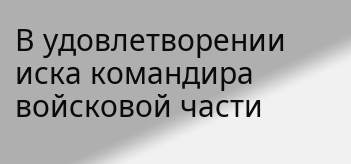В удовлетворении иска командира войсковой части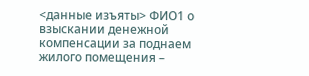<данные изъяты> ФИО1 о взыскании денежной компенсации за поднаем жилого помещения –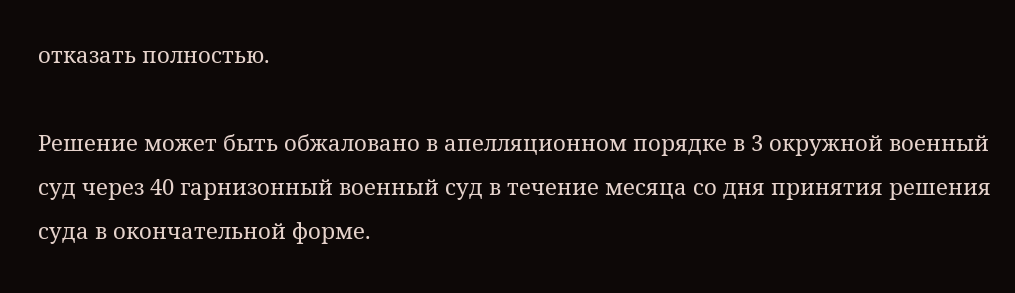отказать полностью.

Решение может быть обжаловано в апелляционном порядке в 3 окружной военный суд через 40 гарнизонный военный суд в течение месяца со дня принятия решения суда в окончательной форме.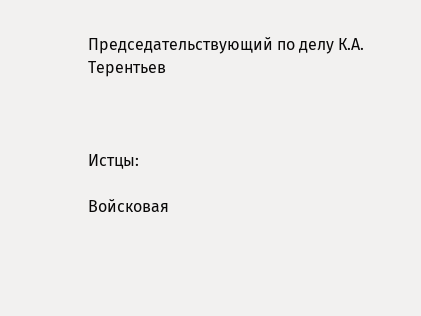Председательствующий по делу К.А. Терентьев



Истцы:

Войсковая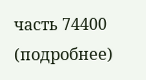часть 74400 (подробнее)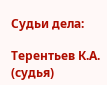Судьи дела:

Терентьев К.А. (судья)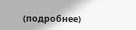(подробнее)